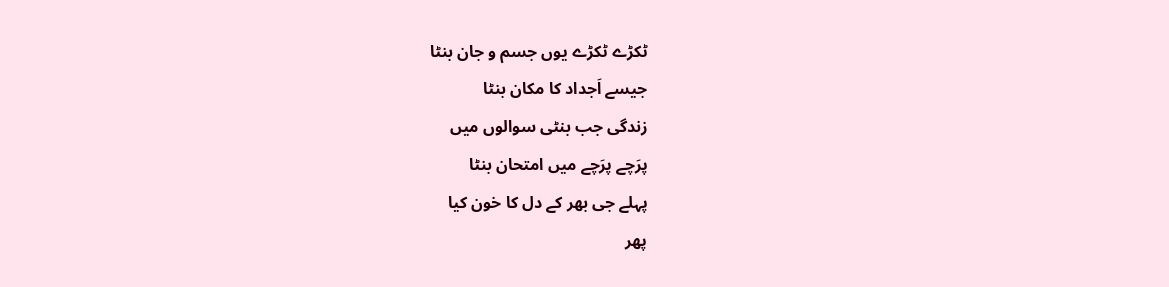ٹکڑے ٹکڑے یوں جسم و جان بنٹا
جیسے اَجداد کا مکان بنٹا
زندگی جب بنٹی سوالوں میں
پرَچے پرَچے میں امتحان بنٹا
پہلے جی بھر کے دل کا خون کیا
پھر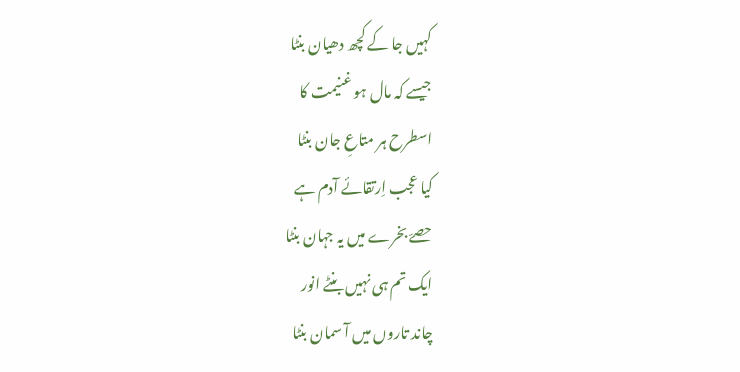کہیں جا کے کچھ دھیان بنٹا
جیسے کہ مال ہو غنیمت کا
اسطرح ہر متاعِ جان بنٹا
کیا عجب اِرتقائے آدم ہے
حصےّ بخرے میں یہ جہان بنٹا
ایک تم ہی نہیں بنٹے انور
چاند تاروں میں آ سمان بنٹا